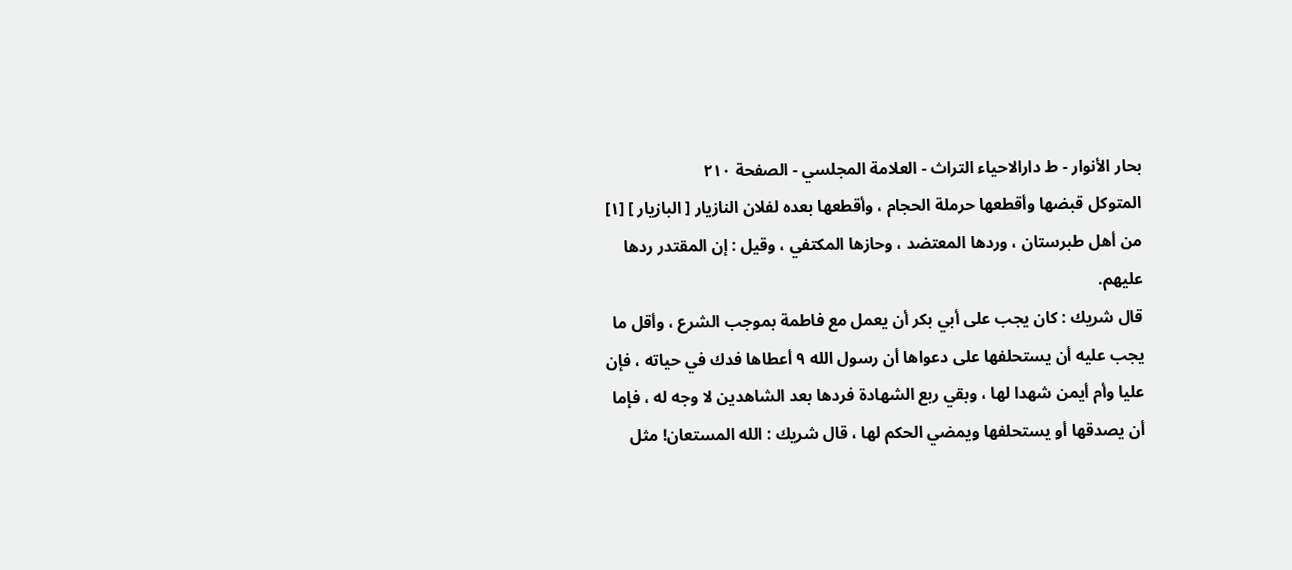بحار الأنوار - ط دارالاحیاء التراث - العلامة المجلسي - الصفحة ٢١٠
المتوكل قبضها وأقطعها حرملة الحجام ، وأقطعها بعده لفلان النازيار [ البازيار ] [١] من أهل طبرستان ، وردها المعتضد ، وحازها المكتفي ، وقيل : إن المقتدر ردها عليهم.
قال شريك : كان يجب على أبي بكر أن يعمل مع فاطمة بموجب الشرع ، وأقل ما يجب عليه أن يستحلفها على دعواها أن رسول الله ٩ أعطاها فدك في حياته ، فإن عليا وأم أيمن شهدا لها ، وبقي ربع الشهادة فردها بعد الشاهدين لا وجه له ، فإما أن يصدقها أو يستحلفها ويمضي الحكم لها ، قال شريك : الله المستعان! مثل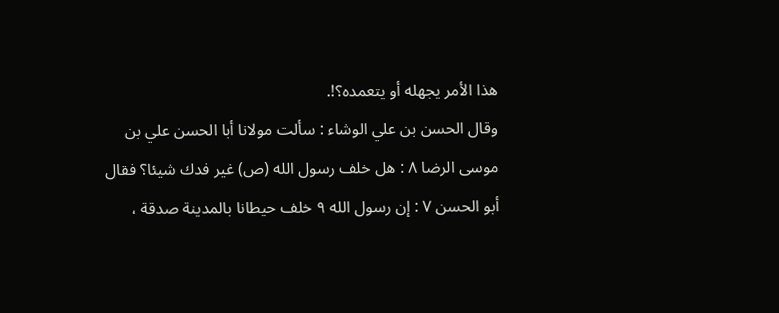هذا الأمر يجهله أو يتعمده؟!.
وقال الحسن بن علي الوشاء : سألت مولانا أبا الحسن علي بن موسى الرضا ٨ : هل خلف رسول الله (ص) غير فدك شيئا؟ فقال أبو الحسن ٧ : إن رسول الله ٩ خلف حيطانا بالمدينة صدقة ،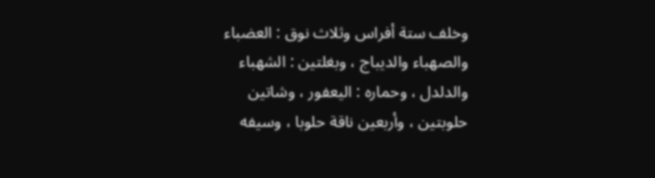وخلف ستة أفراس وثلاث نوق : العضباء والصهباء والديباج ، وبغلتين : الشهباء والدلدل ، وحماره : اليعفور ، وشاتين حلوبتين ، وأربعين ناقة حلوبا ، وسيفه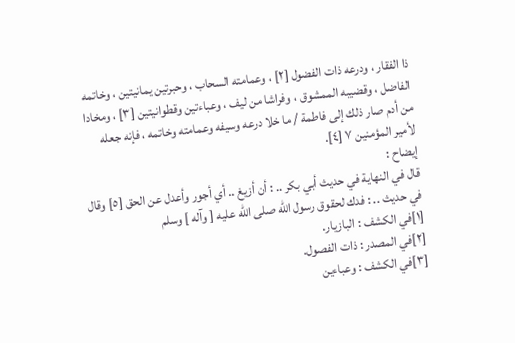ذا الفقار ، ودرعه ذات الفضول [٢] ، وعمامته السحاب ، وحبرتين يمانيتين ، وخاتمه الفاضل ، وقضيبه الممشوق ، وفراشا من ليف ، وعباءتين وقطوانيتين [٣] ، ومخادا من أدم صار ذلك إلى فاطمة / ما خلا درعه وسيفه وعمامته وخاتمه ، فإنه جعله لأمير المؤمنين ٧ [٤].
إيضاح :
قال في النهاية في حديث أبي بكر .. : أن أزيغ .. أي أجور وأعدل عن الحق [٥] وقال في حديث .. : فدك لحقوق رسول الله صلى الله عليه [ وآله ] وسلم
[١]في الكشف : البازيار.
[٢]في المصدر : ذات الفصول.
[٣]في الكشف : وعباءين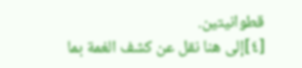قطوانيتين.
[٤]إلى هنا نقل عن كشف الغمة بما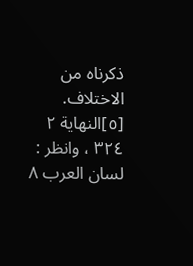ذكرناه من الاختلاف.
[٥]النهاية ٢ ٣٢٤ ، وانظر : لسان العرب ٨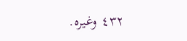٤٣٢ وغيره.